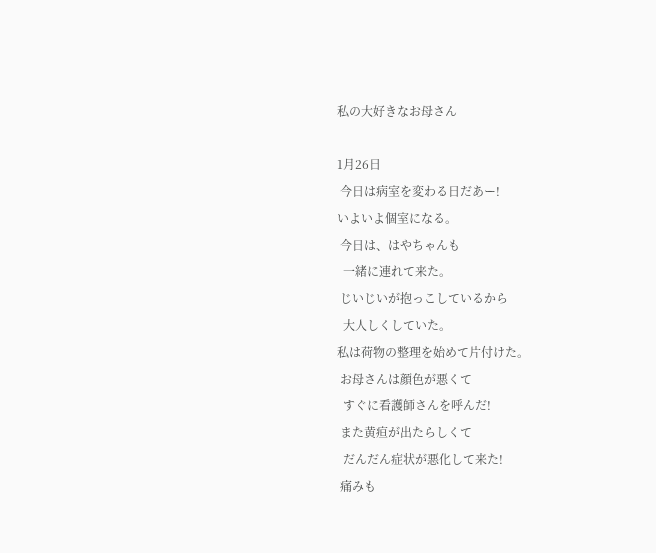私の大好きなお母さん

1月26日
 今日は病室を変わる日だあー!
いよいよ個室になる。
 今日は、はやちゃんも
  一緒に連れて来た。
 じいじいが抱っこしているから
  大人しくしていた。
私は荷物の整理を始めて片付けた。
 お母さんは顔色が悪くて
  すぐに看護師さんを呼んだ!
 また黄疸が出たらしくて
  だんだん症状が悪化して来た!
 痛みも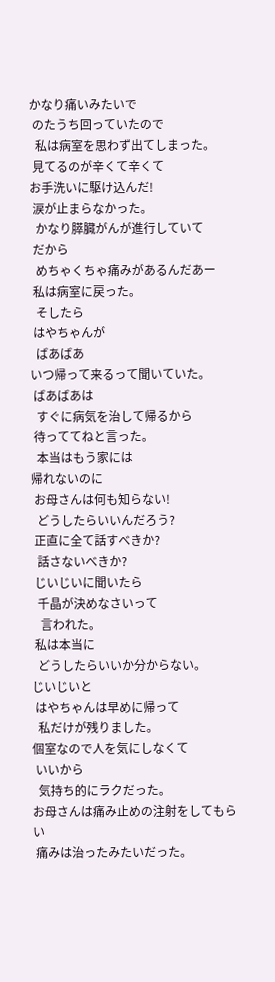かなり痛いみたいで
 のたうち回っていたので
  私は病室を思わず出てしまった。
 見てるのが辛くて辛くて
お手洗いに駆け込んだ!
 涙が止まらなかった。
  かなり膵臓がんが進行していて
 だから
  めちゃくちゃ痛みがあるんだあー
 私は病室に戻った。
  そしたら
 はやちゃんが
  ばあばあ
いつ帰って来るって聞いていた。
 ばあばあは
  すぐに病気を治して帰るから
 待っててねと言った。
  本当はもう家には
帰れないのに
 お母さんは何も知らない!
  どうしたらいいんだろう?
 正直に全て話すべきか?
  話さないべきか?
 じいじいに聞いたら
  千晶が決めなさいって
   言われた。
 私は本当に
  どうしたらいいか分からない。
じいじいと
 はやちゃんは早めに帰って
  私だけが残りました。
個室なので人を気にしなくて
 いいから
  気持ち的にラクだった。
お母さんは痛み止めの注射をしてもらい
 痛みは治ったみたいだった。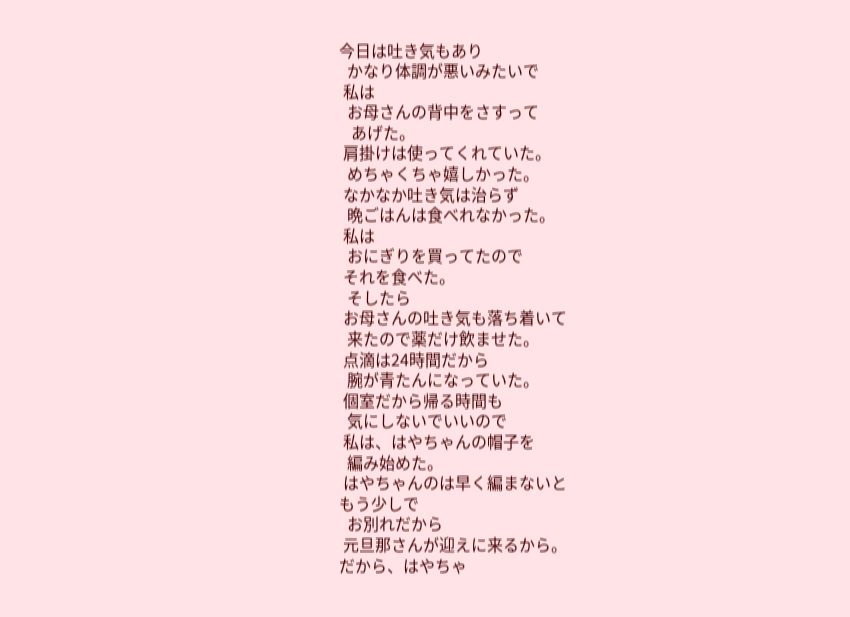今日は吐き気もあり
  かなり体調が悪いみたいで
 私は
  お母さんの背中をさすって
   あげた。
 肩掛けは使ってくれていた。
  めちゃくちゃ嬉しかった。
 なかなか吐き気は治らず
  晩ごはんは食べれなかった。
 私は
  おにぎりを買ってたので
 それを食べた。
  そしたら
 お母さんの吐き気も落ち着いて
  来たので薬だけ飲ませた。
 点滴は24時間だから
  腕が青たんになっていた。
 個室だから帰る時間も
  気にしないでいいので
 私は、はやちゃんの帽子を
  編み始めた。
 はやちゃんのは早く編まないと
もう少しで
  お別れだから
 元旦那さんが迎えに来るから。
だから、はやちゃ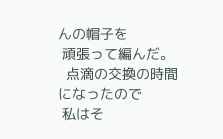んの帽子を
 頑張って編んだ。
  点滴の交換の時間になったので
 私はそ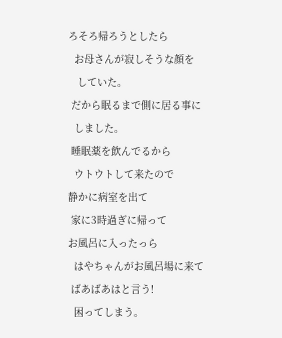ろそろ帰ろうとしたら
  お母さんが寂しそうな顔を
   していた。
 だから眠るまで側に居る事に
  しました。
 睡眠薬を飲んでるから
  ウトウトして来たので
静かに病室を出て
 家に3時過ぎに帰って
お風呂に入ったっら
  はやちゃんがお風呂場に来て
 ばあばあはと言う!
  困ってしまう。